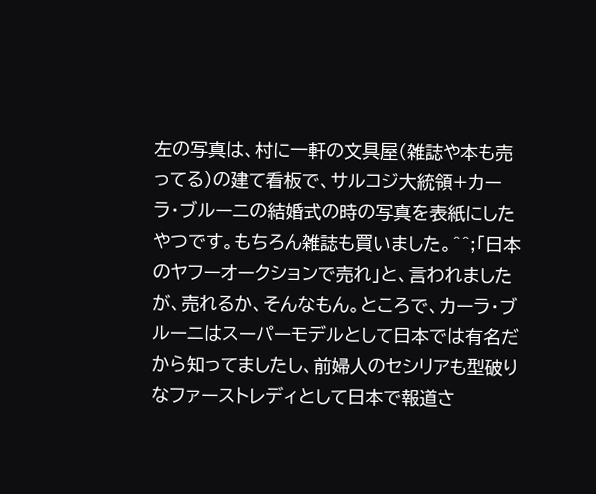左の写真は、村に一軒の文具屋(雑誌や本も売ってる)の建て看板で、サルコジ大統領+カーラ・ブルーニの結婚式の時の写真を表紙にしたやつです。もちろん雑誌も買いました。^^;「日本のヤフーオークションで売れ」と、言われましたが、売れるか、そんなもん。ところで、カーラ・ブルーニはスーパーモデルとして日本では有名だから知ってましたし、前婦人のセシリアも型破りなファーストレディとして日本で報道さ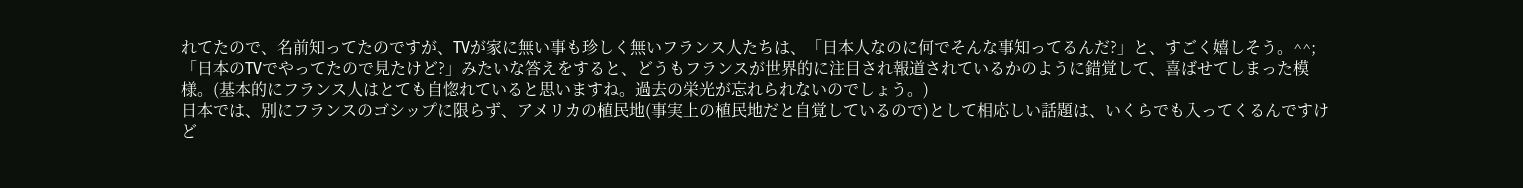れてたので、名前知ってたのですが、TVが家に無い事も珍しく無いフランス人たちは、「日本人なのに何でそんな事知ってるんだ?」と、すごく嬉しそう。^^;「日本のTVでやってたので見たけど?」みたいな答えをすると、どうもフランスが世界的に注目され報道されているかのように錯覚して、喜ばせてしまった模様。(基本的にフランス人はとても自惚れていると思いますね。過去の栄光が忘れられないのでしょう。)
日本では、別にフランスのゴシップに限らず、アメリカの植民地(事実上の植民地だと自覚しているので)として相応しい話題は、いくらでも入ってくるんですけど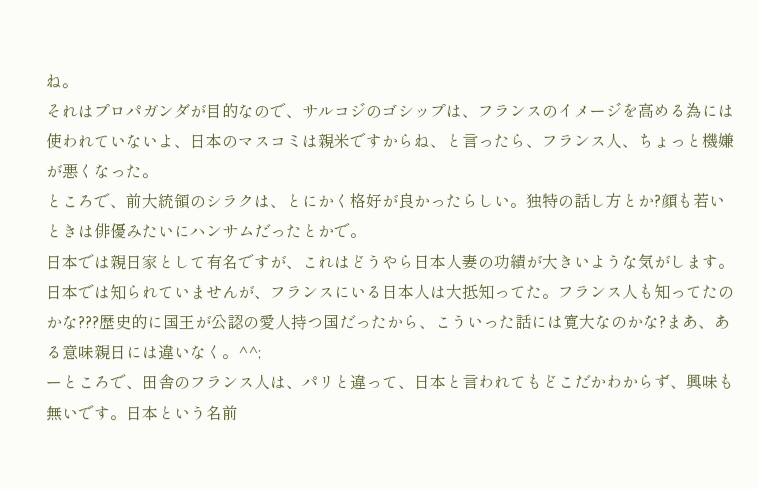ね。
それはプロパガンダが目的なので、サルコジのゴシップは、フランスのイメージを高める為には使われていないよ、日本のマスコミは親米ですからね、と言ったら、フランス人、ちょっと機嫌が悪くなった。
ところで、前大統領のシラクは、とにかく格好が良かったらしい。独特の話し方とか?顔も若いときは俳優みたいにハンサムだったとかで。
日本では親日家として有名ですが、これはどうやら日本人妻の功績が大きいような気がします。日本では知られていませんが、フランスにいる日本人は大抵知ってた。フランス人も知ってたのかな???歴史的に国王が公認の愛人持つ国だったから、こういった話には寛大なのかな?まあ、ある意味親日には違いなく。^^;
ーところで、田舎のフランス人は、パリと違って、日本と言われてもどこだかわからず、興味も無いです。日本という名前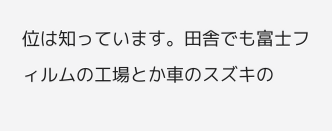位は知っています。田舎でも富士フィルムの工場とか車のスズキの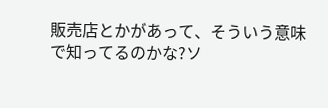販売店とかがあって、そういう意味で知ってるのかな?ソ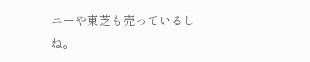ニーや東芝も売っているしね。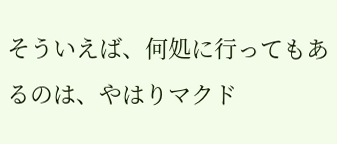そういえば、何処に行ってもあるのは、やはりマクド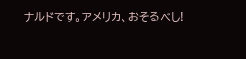ナルドです。アメリカ、おそるべし!